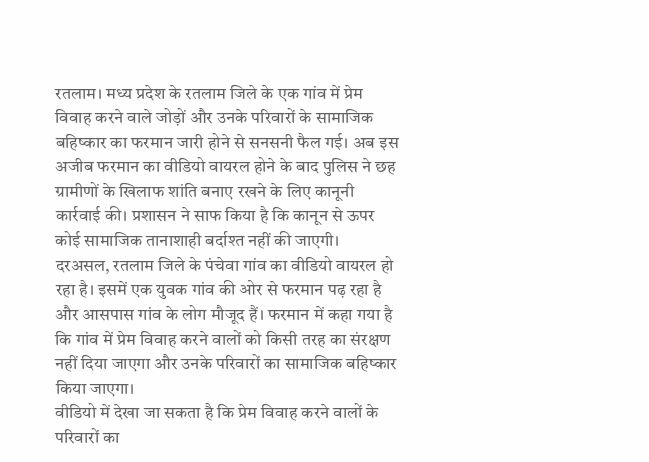रतलाम। मध्य प्रदेश के रतलाम जिले के एक गांव में प्रेम विवाह करने वाले जोड़ों और उनके परिवारों के सामाजिक बहिष्कार का फरमान जारी होने से सनसनी फैल गई। अब इस अजीब फरमान का वीडियो वायरल होने के बाद पुलिस ने छह ग्रामीणों के खिलाफ शांति बनाए रखने के लिए कानूनी कार्रवाई की। प्रशासन ने साफ किया है कि कानून से ऊपर कोई सामाजिक तानाशाही बर्दाश्त नहीं की जाएगी।
दरअसल, रतलाम जिले के पंचेवा गांव का वीडियो वायरल हो रहा है। इसमें एक युवक गांव की ओर से फरमान पढ़ रहा है और आसपास गांव के लोग मौजूद हैं। फरमान में कहा गया है कि गांव में प्रेम विवाह करने वालों को किसी तरह का संरक्षण नहीं दिया जाएगा और उनके परिवारों का सामाजिक बहिष्कार किया जाएगा।
वीडियो में देखा जा सकता है कि प्रेम विवाह करने वालों के परिवारों का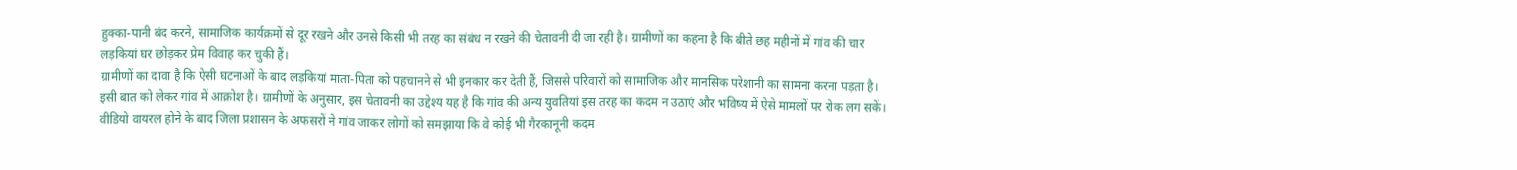हुक्का-पानी बंद करने, सामाजिक कार्यक्रमों से दूर रखने और उनसे किसी भी तरह का संबंध न रखने की चेतावनी दी जा रही है। ग्रामीणों का कहना है कि बीते छह महीनों में गांव की चार लड़कियां घर छोड़कर प्रेम विवाह कर चुकी हैं।
ग्रामीणों का दावा है कि ऐसी घटनाओं के बाद लड़कियां माता-पिता को पहचानने से भी इनकार कर देती हैं, जिससे परिवारों को सामाजिक और मानसिक परेशानी का सामना करना पड़ता है। इसी बात को लेकर गांव में आक्रोश है। ग्रामीणों के अनुसार, इस चेतावनी का उद्देश्य यह है कि गांव की अन्य युवतियां इस तरह का कदम न उठाएं और भविष्य में ऐसे मामलों पर रोक लग सकें।
वीडियो वायरल होने के बाद जिला प्रशासन के अफसरों ने गांव जाकर लोगों को समझाया कि वे कोई भी गैरकानूनी कदम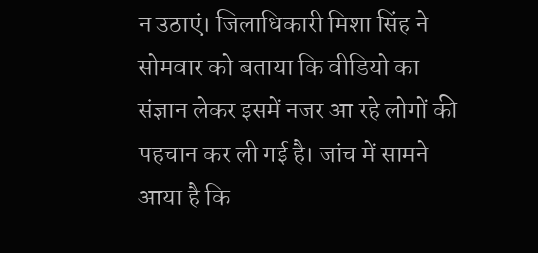न उठाएं। जिलाधिकारी मिशा सिंह ने सोमवार को बताया कि वीडियो का संज्ञान लेकर इसमें नजर आ रहे लोगों की पहचान कर ली गई है। जांच में सामने आया है कि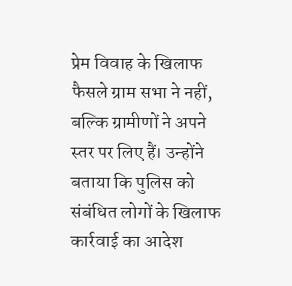प्रेम विवाह के खिलाफ फैसले ग्राम सभा ने नहीं, बल्कि ग्रामीणों ने अपने स्तर पर लिए हैं। उन्होंने बताया कि पुलिस को संबंधित लोगों के खिलाफ कार्रवाई का आदेश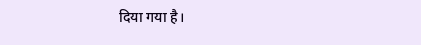दिया गया है।